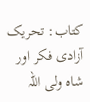کتاب: تحریک آزادی فکر اور شاہ ولی اللہ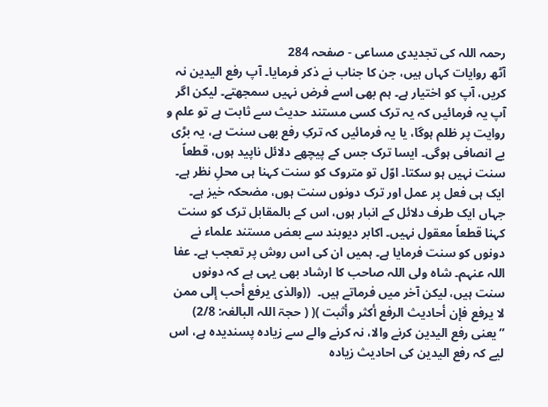رحمہ اللہ کی تجدیدی مساعی - صفحہ 284
آٹھ روایات کہاں ہیں، جن کا جناب نے ذکر فرمایا۔ آپ رفع الیدین نہ کریں، آپ کو اختیار ہے۔ ہم بھی اسے فرض نہیں سمجھتے۔ لیکن اگر آپ یہ فرمائیں کہ یہ ترک کسی مستند حدیث سے ثابت ہے تو علم و روایت پر ظلم ہوگا، یا یہ فرمائیں کہ ترکِ رفع بھی سنت ہے، یہ بڑی بے انصافی ہوگی۔ ایسا ترک جس کے پیچھے دلائل ناپید ہوں، قطعاً سنت نہیں ہو سکتا۔ اوّل تو متروک کو سنت کہنا ہی محلِ نظر ہے۔ ایک ہی فعل پر عمل اور ترک دونوں سنت ہوں، مضحکہ خیز ہے۔ جہاں ایک طرف دلائل کے انبار ہوں، اس کے بالمقابل ترک کو سنت کہنا قطعاً معقول نہیں۔ اکابر دیوبند سے بعض مستند علماء نے دونوں کو سنت فرمایا ہے۔ ہمیں ان کی اس روش پر تعجب ہے۔ عفا اللہ عنہم۔ شاہ ولی اللہ صاحب کا ارشاد بھی یہی ہے کہ دونوں سنت ہیں، لیکن آخر میں فرماتے ہیں۔  ((والذی یرفع أحب إلی ممن لا یرفع فإن أحادیث الرفع أکثر وأثبت )( ( حجۃ اللہ البالغہ: 2/8) ”یعنی رفع الیدین کرنے والا، نہ کرنے والے سے زیادہ پسندیدہ ہے، اس لیے کہ رفع الیدین کی احادیث زیادہ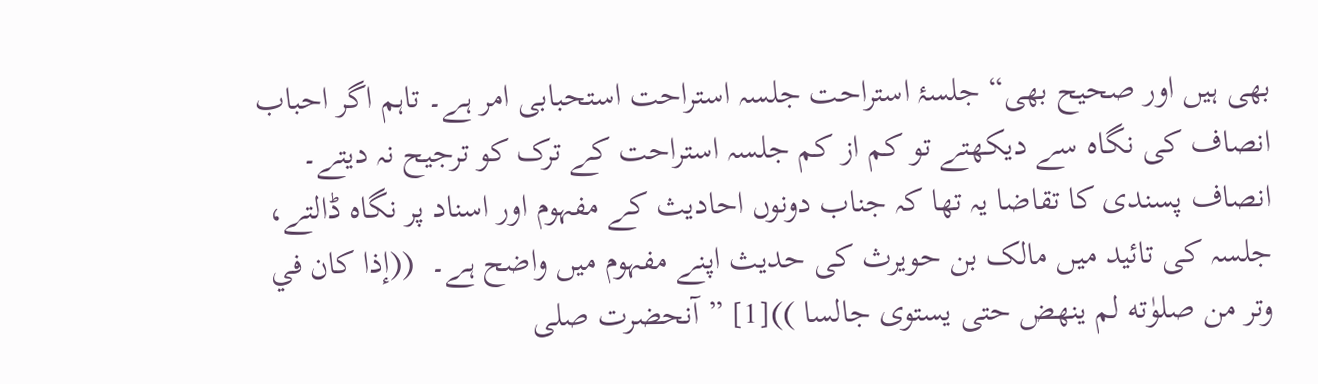بھی ہیں اور صحیح بھی“ جلسۂ استراحت جلسہ استراحت استحبابی امر ہے۔ تاہم اگر احباب انصاف کی نگاہ سے دیکھتے تو کم از کم جلسہ استراحت کے ترک کو ترجیح نہ دیتے۔ انصاف پسندی کا تقاضا یہ تھا کہ جناب دونوں احادیث کے مفہوم اور اسناد پر نگاہ ڈالتے، جلسہ کی تائید میں مالک بن حویرث کی حدیث اپنے مفہوم میں واضح ہے۔  ((إذا کان في وتر من صلوٰته لم ینھض حتی یستوی جالسا ))[1] ”آنحضرت صلی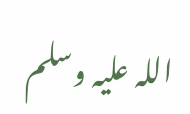اللہ علیہ وسلم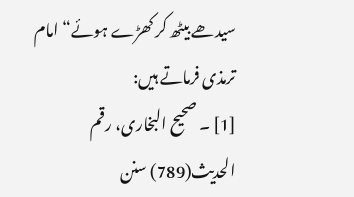سیدھے بیٹھ کر کھڑے ہوئے“ امام ترمذی فرماتے ہیں:
[1] ۔ صحیح البخاری، رقم الحدیث(789) سنن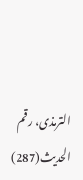الترمذی، رقم الحدیث(287)